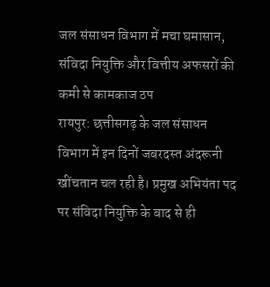जल संसाधन विभाग में मचा घमासान, संविदा नियुक्ति और वित्तीय अफसरों की कमी से कामकाज ठप
रायपुर: छत्तीसगढ़ के जल संसाधन विभाग में इन दिनों जबरदस्त अंदरूनी खींचतान चल रही है। प्रमुख अभियंता पद पर संविदा नियुक्ति के बाद से ही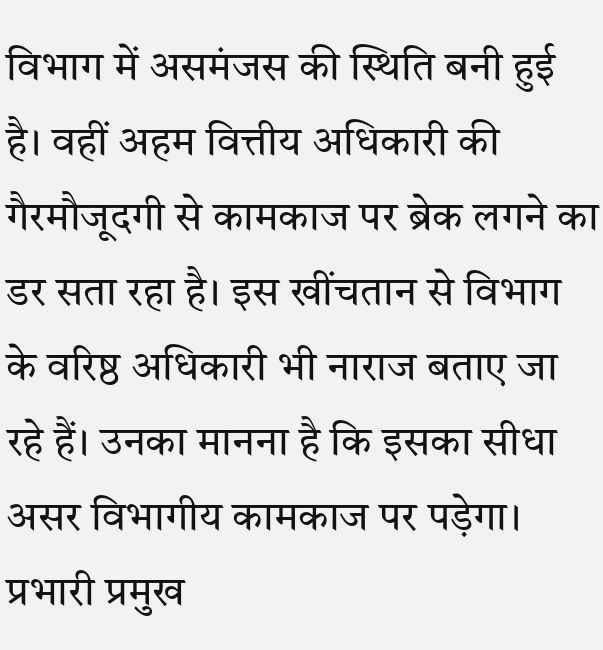विभाग में असमंजस की स्थिति बनी हुई है। वहीं अहम वित्तीय अधिकारी की गैरमौजूदगी से कामकाज पर ब्रेक लगने का डर सता रहा है। इस खींचतान से विभाग के वरिष्ठ अधिकारी भी नाराज बताए जा रहे हैं। उनका मानना है कि इसका सीधा असर विभागीय कामकाज पर पड़ेगा। प्रभारी प्रमुख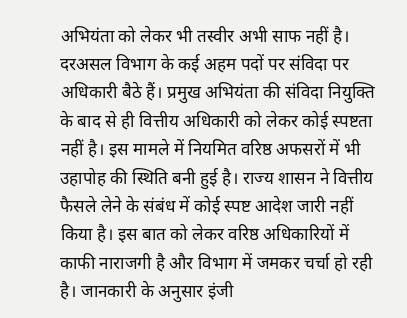अभियंता को लेकर भी तस्वीर अभी साफ नहीं है।
दरअसल विभाग के कई अहम पदों पर संविदा पर अधिकारी बैठे हैं। प्रमुख अभियंता की संविदा नियुक्ति के बाद से ही वित्तीय अधिकारी को लेकर कोई स्पष्टता नहीं है। इस मामले में नियमित वरिष्ठ अफसरों में भी उहापोह की स्थिति बनी हुई है। राज्य शासन ने वित्तीय फैसले लेने के संबंध में कोई स्पष्ट आदेश जारी नहीं किया है। इस बात को लेकर वरिष्ठ अधिकारियों में काफी नाराजगी है और विभाग में जमकर चर्चा हो रही है। जानकारी के अनुसार इंजी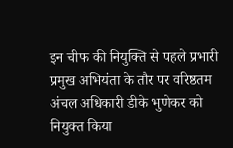इन चीफ की नियुक्ति से पहले प्रभारी प्रमुख अभियंता के तौर पर वरिष्ठतम अंचल अधिकारी डीके भुणेकर को नियुक्त किया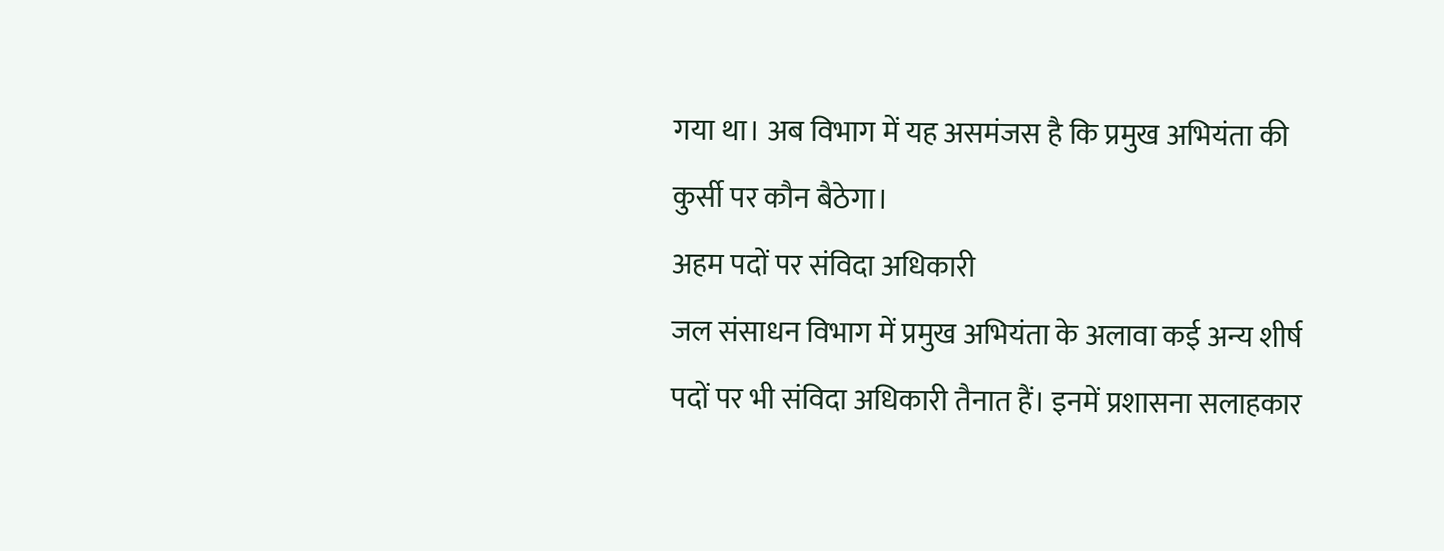गया था। अब विभाग में यह असमंजस है कि प्रमुख अभियंता की कुर्सी पर कौन बैठेगा।
अहम पदों पर संविदा अधिकारी
जल संसाधन विभाग में प्रमुख अभियंता के अलावा कई अन्य शीर्ष पदों पर भी संविदा अधिकारी तैनात हैं। इनमें प्रशासना सलाहकार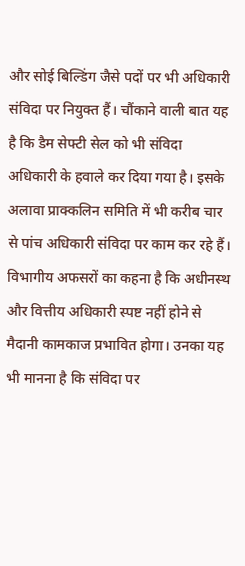और सोई बिल्डिंग जैसे पदों पर भी अधिकारी संविदा पर नियुक्त हैं। चौंकाने वाली बात यह है कि डैम सेफ्टी सेल को भी संविदा अधिकारी के हवाले कर दिया गया है। इसके अलावा प्राक्कलिन समिति में भी करीब चार से पांच अधिकारी संविदा पर काम कर रहे हैं।
विभागीय अफसरों का कहना है कि अधीनस्थ और वित्तीय अधिकारी स्पष्ट नहीं होने से मैदानी कामकाज प्रभावित होगा। उनका यह भी मानना है कि संविदा पर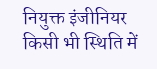नियुक्त इंजीनियर किसी भी स्थिति में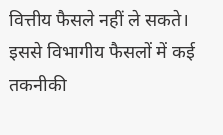वित्तीय फैसले नहीं ले सकते। इससे विभागीय फैसलों में कई तकनीकी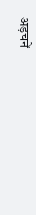अड़चनें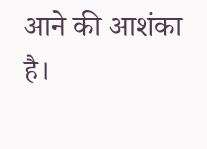आने की आशंका है।